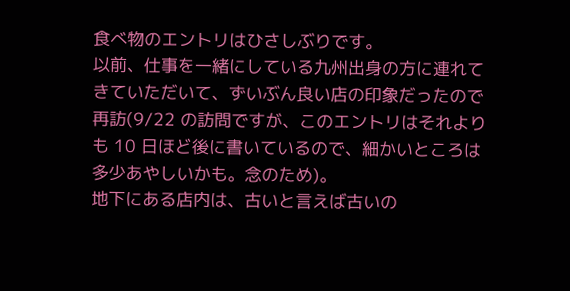食べ物のエントリはひさしぶりです。
以前、仕事を一緒にしている九州出身の方に連れてきていただいて、ずいぶん良い店の印象だったので再訪(9/22 の訪問ですが、このエントリはそれよりも 10 日ほど後に書いているので、細かいところは多少あやしいかも。念のため)。
地下にある店内は、古いと言えば古いの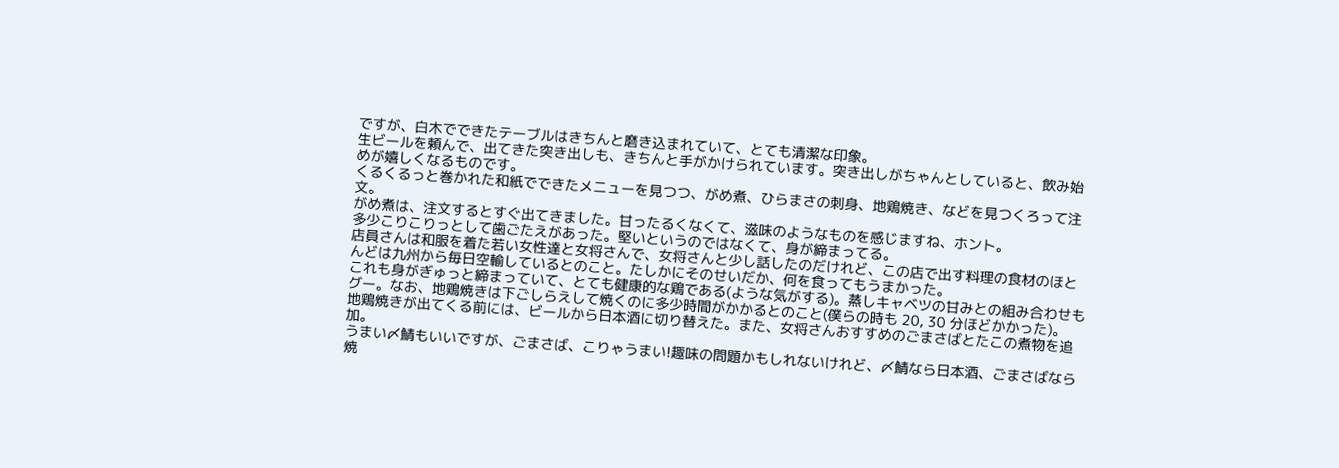ですが、白木でできたテーブルはきちんと磨き込まれていて、とても清潔な印象。
生ビールを頼んで、出てきた突き出しも、きちんと手がかけられています。突き出しがちゃんとしていると、飲み始めが嬉しくなるものです。
くるくるっと巻かれた和紙でできたメニューを見つつ、がめ煮、ひらまさの刺身、地鶏焼き、などを見つくろって注文。
がめ煮は、注文するとすぐ出てきました。甘ったるくなくて、滋味のようなものを感じますね、ホント。
多少こりこりっとして歯ごたえがあった。堅いというのではなくて、身が締まってる。
店員さんは和服を着た若い女性達と女将さんで、女将さんと少し話したのだけれど、この店で出す料理の食材のほとんどは九州から毎日空輸しているとのこと。たしかにそのせいだか、何を食ってもうまかった。
これも身がぎゅっと締まっていて、とても健康的な鶏である(ような気がする)。蒸しキャベツの甘みとの組み合わせもグー。なお、地鶏焼きは下ごしらえして焼くのに多少時間がかかるとのこと(僕らの時も 20, 30 分ほどかかった)。
地鶏焼きが出てくる前には、ビールから日本酒に切り替えた。また、女将さんおすすめのごまさばとたこの煮物を追加。
うまい〆鯖もいいですが、ごまさば、こりゃうまい!趣味の問題かもしれないけれど、〆鯖なら日本酒、ごまさばなら焼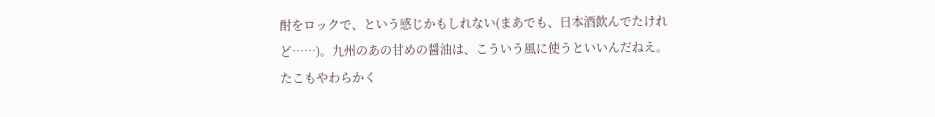酎をロックで、という感じかもしれない(まあでも、日本酒飲んでたけれど……)。九州のあの甘めの醤油は、こういう風に使うといいんだねえ。
たこもやわらかく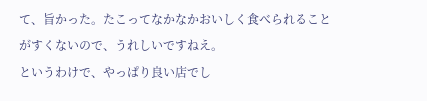て、旨かった。たこってなかなかおいしく食べられることがすくないので、うれしいですねえ。
というわけで、やっぱり良い店でし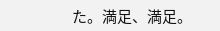た。満足、満足。